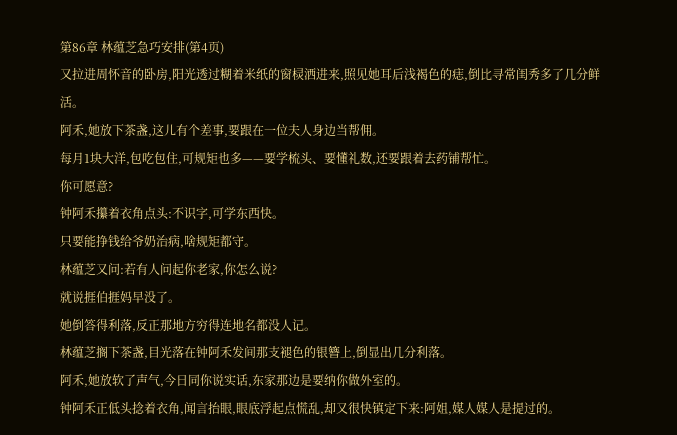第86章 林蕴芝急巧安排(第4页)
又拉进周怀音的卧房,阳光透过糊着米纸的窗棂洒进来,照见她耳后浅褐色的痣,倒比寻常闺秀多了几分鲜活。
阿禾,她放下茶盏,这儿有个差事,要跟在一位夫人身边当帮佣。
每月1块大洋,包吃包住,可规矩也多——要学梳头、要懂礼数,还要跟着去药铺帮忙。
你可愿意?
钟阿禾攥着衣角点头:不识字,可学东西快。
只要能挣钱给爷奶治病,啥规矩都守。
林蕴芝又问:若有人问起你老家,你怎么说?
就说捱伯捱妈早没了。
她倒答得利落,反正那地方穷得连地名都没人记。
林蕴芝搁下茶盏,目光落在钟阿禾发间那支褪色的银簪上,倒显出几分利落。
阿禾,她放软了声气,今日同你说实话,东家那边是要纳你做外室的。
钟阿禾正低头捻着衣角,闻言抬眼,眼底浮起点慌乱,却又很快镇定下来:阿姐,媒人媒人是提过的。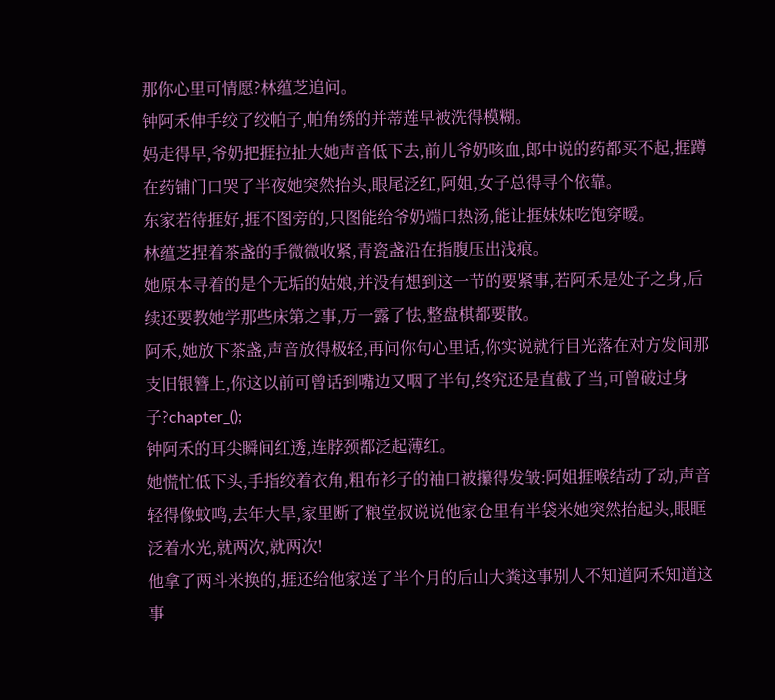那你心里可情愿?林蕴芝追问。
钟阿禾伸手绞了绞帕子,帕角绣的并蒂莲早被洗得模糊。
妈走得早,爷奶把捱拉扯大她声音低下去,前儿爷奶咳血,郎中说的药都买不起,捱蹲在药铺门口哭了半夜她突然抬头,眼尾泛红,阿姐,女子总得寻个依靠。
东家若待捱好,捱不图旁的,只图能给爷奶端口热汤,能让捱妹妹吃饱穿暧。
林蕴芝捏着茶盏的手微微收紧,青瓷盏沿在指腹压出浅痕。
她原本寻着的是个无垢的姑娘,并没有想到这一节的要紧事,若阿禾是处子之身,后续还要教她学那些床第之事,万一露了怯,整盘棋都要散。
阿禾,她放下茶盏,声音放得极轻,再问你句心里话,你实说就行目光落在对方发间那支旧银簪上,你这以前可曾话到嘴边又咽了半句,终究还是直截了当,可曾破过身子?chapter_();
钟阿禾的耳尖瞬间红透,连脖颈都泛起薄红。
她慌忙低下头,手指绞着衣角,粗布衫子的袖口被攥得发皱:阿姐捱喉结动了动,声音轻得像蚊鸣,去年大旱,家里断了粮堂叔说说他家仓里有半袋米她突然抬起头,眼眶泛着水光,就两次,就两次!
他拿了两斗米换的,捱还给他家送了半个月的后山大粪这事别人不知道阿禾知道这事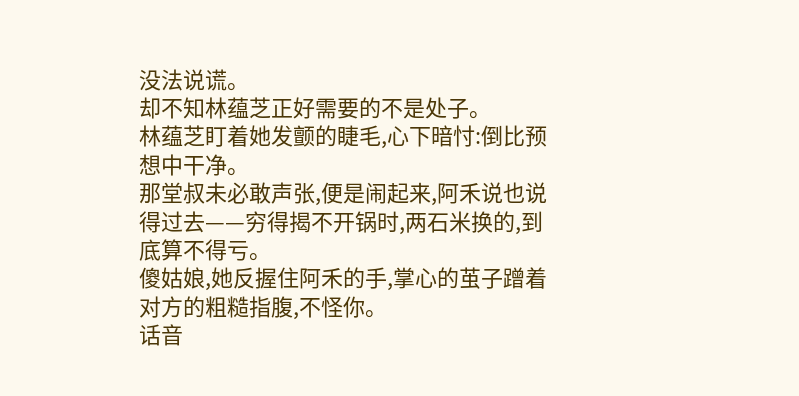没法说谎。
却不知林蕴芝正好需要的不是处子。
林蕴芝盯着她发颤的睫毛,心下暗忖:倒比预想中干净。
那堂叔未必敢声张,便是闹起来,阿禾说也说得过去——穷得揭不开锅时,两石米换的,到底算不得亏。
傻姑娘,她反握住阿禾的手,掌心的茧子蹭着对方的粗糙指腹,不怪你。
话音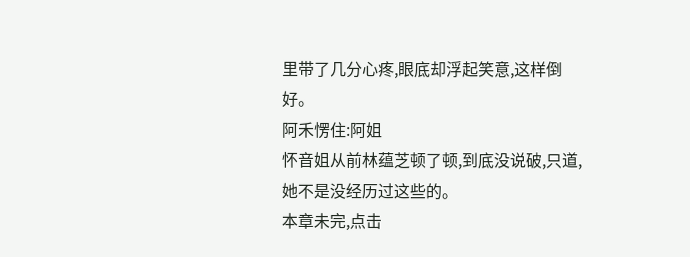里带了几分心疼,眼底却浮起笑意,这样倒好。
阿禾愣住:阿姐
怀音姐从前林蕴芝顿了顿,到底没说破,只道,她不是没经历过这些的。
本章未完,点击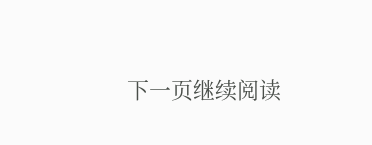下一页继续阅读